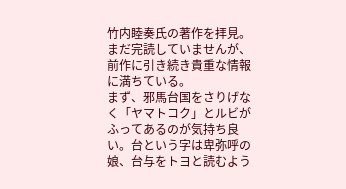竹内睦奏氏の著作を拝見。まだ完読していませんが、前作に引き続き貴重な情報に満ちている。
まず、邪馬台国をさりげなく「ヤマトコク」とルビがふってあるのが気持ち良い。台という字は卑弥呼の娘、台与をトヨと読むよう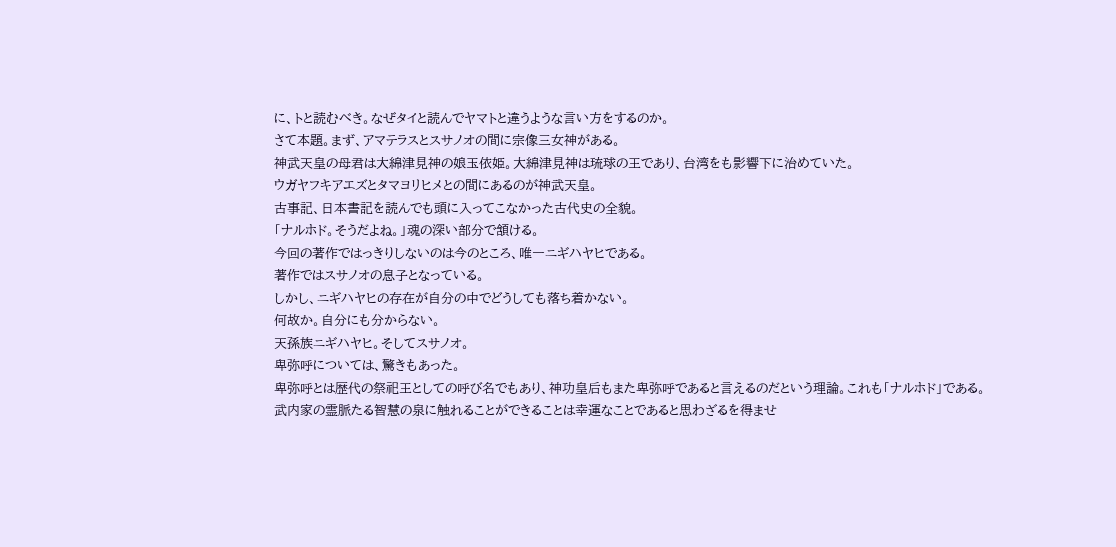に、トと読むべき。なぜタイと読んでヤマトと違うような言い方をするのか。
さて本題。まず、アマテラスとスサノオの間に宗像三女神がある。
神武天皇の母君は大綿津見神の娘玉依姫。大綿津見神は琉球の王であり、台湾をも影響下に治めていた。
ウガヤフキアエズとタマヨリヒメとの間にあるのが神武天皇。
古事記、日本書記を読んでも頭に入ってこなかった古代史の全貌。
「ナルホド。そうだよね。」魂の深い部分で頷ける。
今回の著作ではっきりしないのは今のところ、唯一ニギハヤヒである。
著作ではスサノオの息子となっている。
しかし、ニギハヤヒの存在が自分の中でどうしても落ち着かない。
何故か。自分にも分からない。
天孫族ニギハヤヒ。そしてスサノオ。
卑弥呼については、驚きもあった。
卑弥呼とは歴代の祭祀王としての呼び名でもあり、神功皇后もまた卑弥呼であると言えるのだという理論。これも「ナルホド」である。
武内家の霊脈たる智慧の泉に触れることができることは幸運なことであると思わざるを得ませ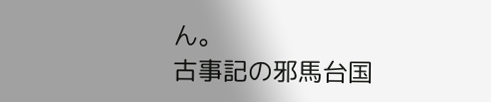ん。
古事記の邪馬台国